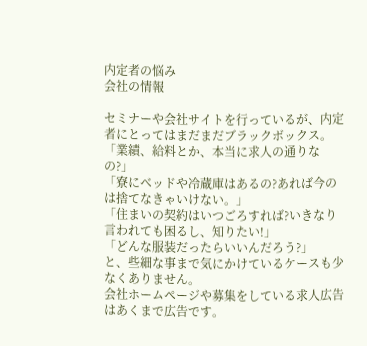内定者の悩み
会社の情報

セミナーや会社サイトを行っているが、内定者にとってはまだまだブラックボックス。
「業績、給料とか、本当に求人の通りなの?」
「寮にベッドや冷蔵庫はあるの?あれば今のは捨てなきゃいけない。」
「住まいの契約はいつごろすれば?いきなり言われても困るし、知りたい!」
「どんな服装だったらいいんだろう?」
と、些細な事まで気にかけているケースも少なくありません。
会社ホームページや募集をしている求人広告はあくまで広告です。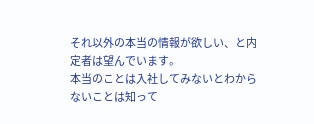それ以外の本当の情報が欲しい、と内定者は望んでいます。
本当のことは入社してみないとわからないことは知って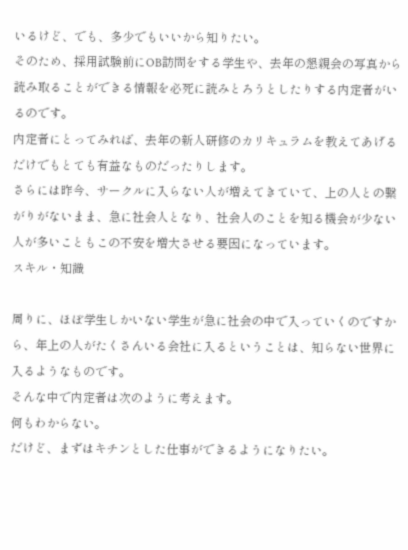いるけど、でも、多少でもいいから知りたい。
そのため、採用試験前にOB訪問をする学生や、去年の懇親会の写真から読み取ることができる情報を必死に読みとろうとしたりする内定者がいるのです。
内定者にとってみれば、去年の新人研修のカリキュラムを教えてあげるだけでもとても有益なものだったりします。
さらには昨今、サークルに入らない人が増えてきていて、上の人との繋がりがないまま、急に社会人となり、社会人のことを知る機会が少ない人が多いこともこの不安を増大させる要因になっています。
スキル・知識

周りに、ほぼ学生しかいない学生が急に社会の中で入っていくのですから、年上の人がたくさんいる会社に入るということは、知らない世界に入るようなものです。
そんな中で内定者は次のように考えます。
何もわからない。
だけど、まずはキチンとした仕事ができるようになりたい。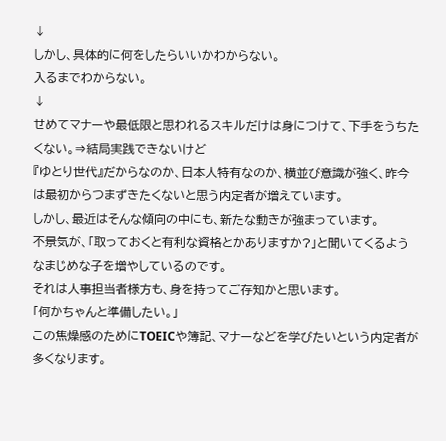↓
しかし、具体的に何をしたらいいかわからない。
入るまでわからない。
↓
せめてマナーや最低限と思われるスキルだけは身につけて、下手をうちたくない。⇒結局実践できないけど
『ゆとり世代』だからなのか、日本人特有なのか、横並び意識が強く、昨今は最初からつまずきたくないと思う内定者が増えています。
しかし、最近はそんな傾向の中にも、新たな動きが強まっています。
不景気が、「取っておくと有利な資格とかありますか?」と聞いてくるようなまじめな子を増やしているのです。
それは人事担当者様方も、身を持ってご存知かと思います。
「何かちゃんと準備したい。」
この焦燥感のためにTOEICや簿記、マナーなどを学びたいという内定者が多くなります。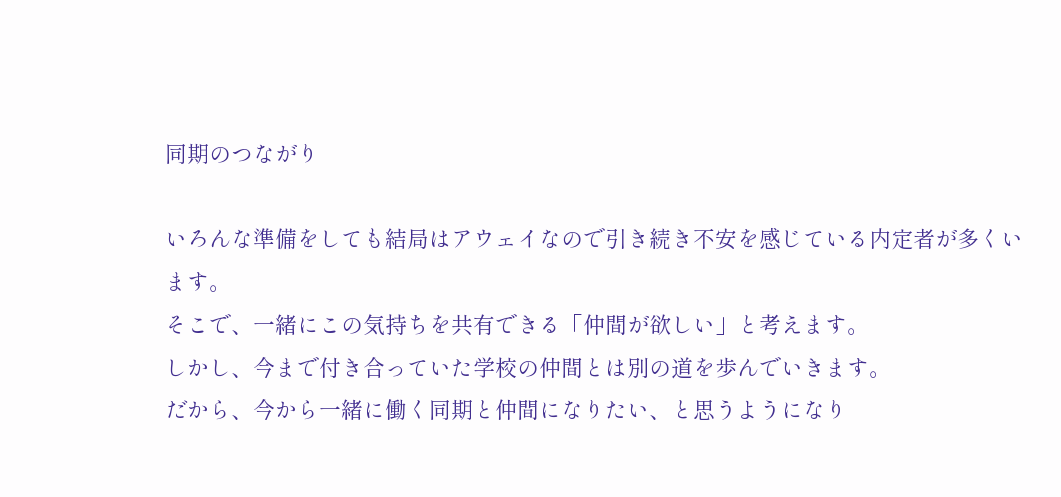同期のつながり

いろんな準備をしても結局はアウェイなので引き続き不安を感じている内定者が多くいます。
そこで、一緒にこの気持ちを共有できる「仲間が欲しい」と考えます。
しかし、今まで付き合っていた学校の仲間とは別の道を歩んでいきます。
だから、今から一緒に働く同期と仲間になりたい、と思うようになり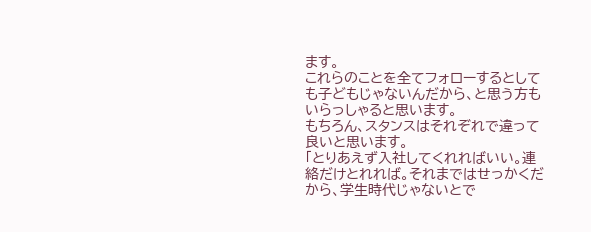ます。
これらのことを全てフォローするとしても子どもじゃないんだから、と思う方もいらっしゃると思います。
もちろん、スタンスはそれぞれで違って良いと思います。
「とりあえず入社してくれればいい。連絡だけとれれば。それまではせっかくだから、学生時代じゃないとで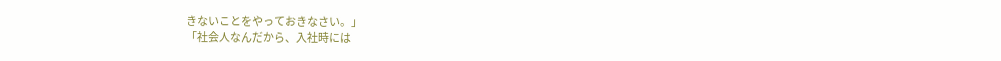きないことをやっておきなさい。」
「社会人なんだから、入社時には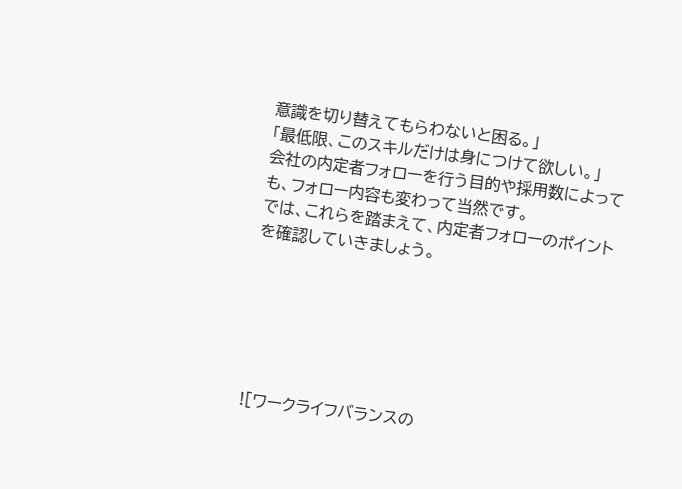意識を切り替えてもらわないと困る。」
「最低限、このスキルだけは身につけて欲しい。」
会社の内定者フォローを行う目的や採用数によっても、フォロー内容も変わって当然です。
では、これらを踏まえて、内定者フォローのポイントを確認していきましょう。






![ワークライフバランスの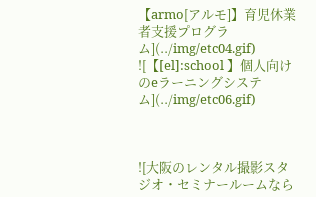【armo[アルモ]】育児休業者支援プログラム](../img/etc04.gif)
![【[el]:school 】個人向けのeラーニングシステム](../img/etc06.gif)



![大阪のレンタル撮影スタジオ・セミナールームなら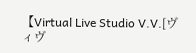【Virtual Live Studio V.V.[ヴィヴ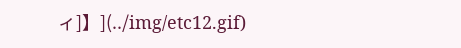ィ]】](../img/etc12.gif)